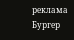реклама
Бургер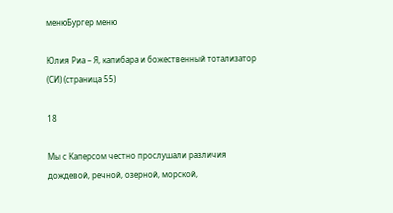менюБургер меню

Юлия Риа – Я, капибара и божественный тотализатор (СИ) (страница 55)

18

Мы с Каперсом честно прослушали различия дождевой, речной, озерной, морской,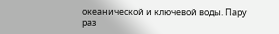океанической и ключевой воды. Пару раз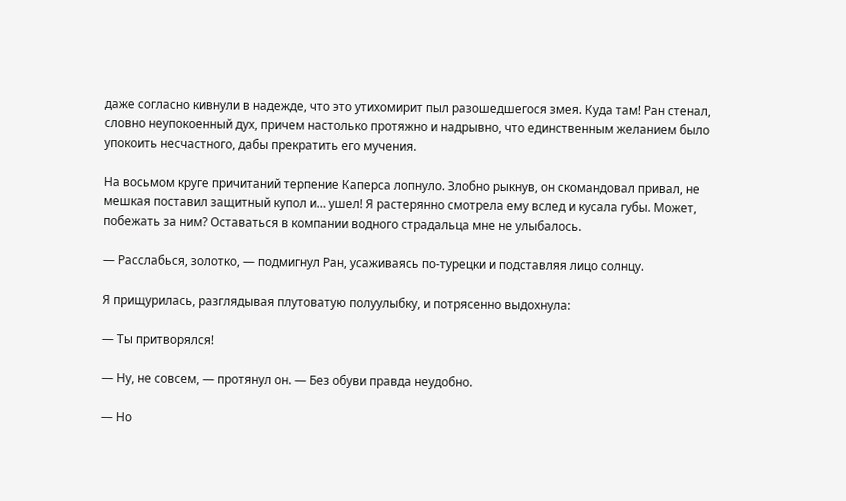даже согласно кивнули в надежде, что это утихомирит пыл разошедшегося змея. Куда там! Ран стенал, словно неупокоенный дух, причем настолько протяжно и надрывно, что единственным желанием было упокоить несчастного, дабы прекратить его мучения.

На восьмом круге причитаний терпение Каперса лопнуло. Злобно рыкнув, он скомандовал привал, не мешкая поставил защитный купол и… ушел! Я растерянно смотрела ему вслед и кусала губы. Может, побежать за ним? Оставаться в компании водного страдальца мне не улыбалось.

— Расслабься, золотко, — подмигнул Ран, усаживаясь по-турецки и подставляя лицо солнцу.

Я прищурилась, разглядывая плутоватую полуулыбку, и потрясенно выдохнула:

— Ты притворялся!

— Ну, не совсем, — протянул он. — Без обуви правда неудобно.

— Но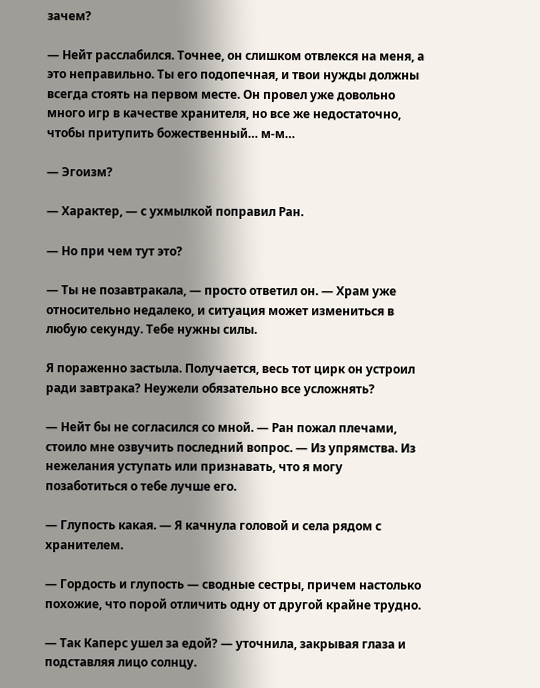зачем?

— Нейт расслабился. Точнее, он слишком отвлекся на меня, а это неправильно. Ты его подопечная, и твои нужды должны всегда стоять на первом месте. Он провел уже довольно много игр в качестве хранителя, но все же недостаточно, чтобы притупить божественный… м-м…

— Эгоизм?

— Характер, — с ухмылкой поправил Ран.

— Но при чем тут это?

— Ты не позавтракала, — просто ответил он. — Храм уже относительно недалеко, и ситуация может измениться в любую секунду. Тебе нужны силы.

Я пораженно застыла. Получается, весь тот цирк он устроил ради завтрака? Неужели обязательно все усложнять?

— Нейт бы не согласился со мной. — Ран пожал плечами, стоило мне озвучить последний вопрос. — Из упрямства. Из нежелания уступать или признавать, что я могу позаботиться о тебе лучше его.

— Глупость какая. — Я качнула головой и села рядом с хранителем.

— Гордость и глупость — сводные сестры, причем настолько похожие, что порой отличить одну от другой крайне трудно.

— Так Каперс ушел за едой? — уточнила, закрывая глаза и подставляя лицо солнцу.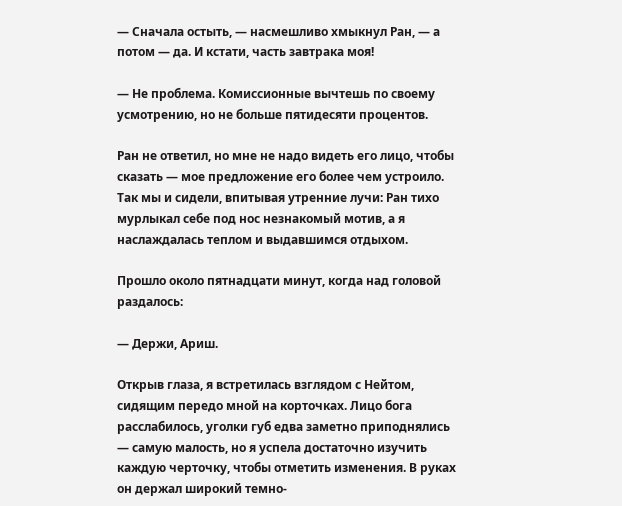— Сначала остыть, — насмешливо хмыкнул Ран, — а потом — да. И кстати, часть завтрака моя!

— Не проблема. Комиссионные вычтешь по своему усмотрению, но не больше пятидесяти процентов.

Ран не ответил, но мне не надо видеть его лицо, чтобы сказать — мое предложение его более чем устроило. Так мы и сидели, впитывая утренние лучи: Ран тихо мурлыкал себе под нос незнакомый мотив, а я наслаждалась теплом и выдавшимся отдыхом.

Прошло около пятнадцати минут, когда над головой раздалось:

— Держи, Ариш.

Открыв глаза, я встретилась взглядом с Нейтом, сидящим передо мной на корточках. Лицо бога расслабилось, уголки губ едва заметно приподнялись — самую малость, но я успела достаточно изучить каждую черточку, чтобы отметить изменения. В руках он держал широкий темно-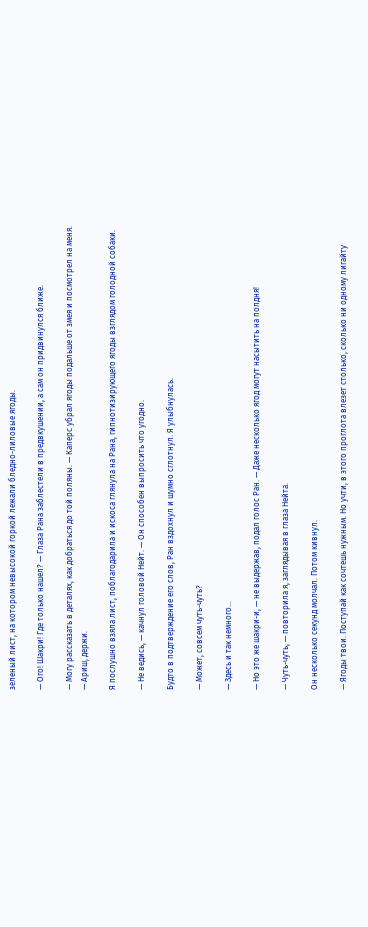зеленый лист, на котором невысокой горкой лежали бледно-лиловые ягоды.

— Ого! Шакри! Где только нашел? — Глаза Рана заблестели в предвкушении, а сам он придвинулся ближе.

— Могу рассказать в деталях, как добраться до той поляны. — Каперс убрал ягоды подальше от змея и посмотрел на меня. — Ариш, держи.

Я послушно взяла лист, поблагодарила и искоса глянула на Рана, гипнотизирующего ягоды взглядом голодной собаки.

— Не ведись, — качнул головой Нейт. — Он способен выпросить что угодно.

Будто в подтверждение его слов, Ран вздохнул и шумно сглотнул. Я улыбнулась.

— Может, совсем чуть-чуть?

— Здесь и так немного…

— Но это же шакри-и, — не выдержав, подал голос Ран. — Даже несколько ягод могут насытить на полдня!

— Чуть-чуть, — повторила я, заглядывая в глаза Нейта.

Он несколько секунд молчал. Потом кивнул.

— Ягоды твои. Поступай как сочтешь нужным. Но учти, в этого проглота влезет столько, сколько ни одному лигайту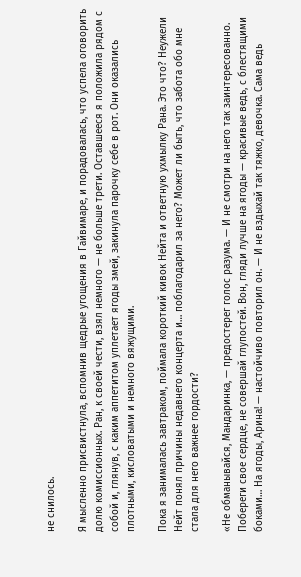не снилось.

Я мысленно присвистнула, вспомнив щедрые угощения в Гайвимаре, и порадовалась, что успела оговорить долю комиссионных. Ран, к своей чести, взял немного — не больше трети. Оставшееся я положила рядом с собой и, глянув, с каким аппетитом уплетает ягоды змей, закинула парочку себе в рот. Они оказались плотными, кисловатыми и немного вяжущими.

Пока я занималась завтраком, поймала короткий кивок Нейта и ответную ухмылку Рана. Это что? Неужели Нейт понял причины недавнего концерта и… поблагодарил за него? Может ли быть, что забота обо мне стала для него важнее гордости?

«Не обманывайся, Мандаринка, — предостерег голос разума. — И не смотри на него так заинтересованно. Побереги свое сердце, не совершай глупостей. Вон, гляди лучше на ягоды — красивые ведь, с блестящими боками… На ягоды, Арина! — настойчиво повторил он. — И не вздыхай так тяжко, девочка. Сама ведь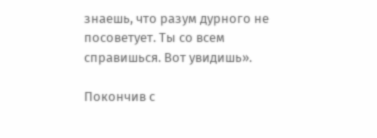знаешь, что разум дурного не посоветует. Ты со всем справишься. Вот увидишь».

Покончив с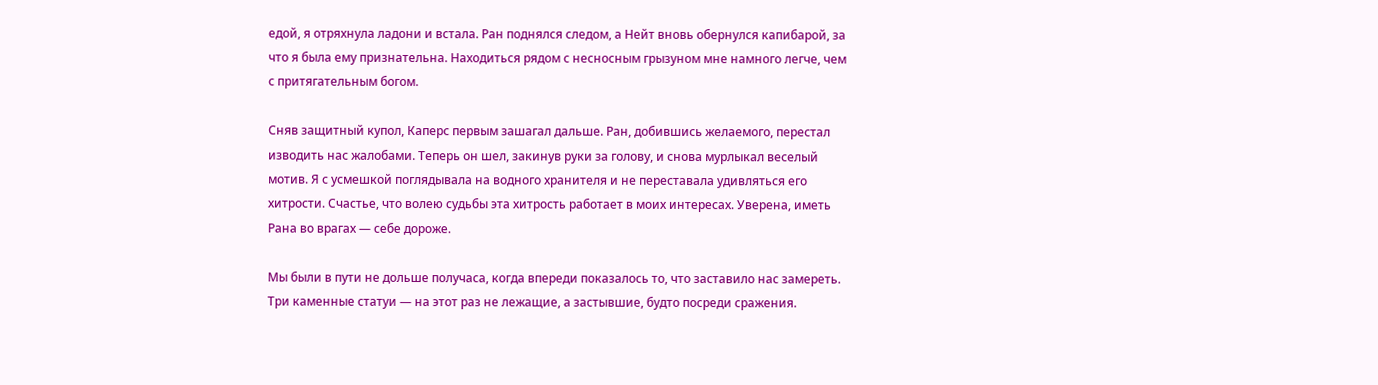едой, я отряхнула ладони и встала. Ран поднялся следом, а Нейт вновь обернулся капибарой, за что я была ему признательна. Находиться рядом с несносным грызуном мне намного легче, чем с притягательным богом.

Сняв защитный купол, Каперс первым зашагал дальше. Ран, добившись желаемого, перестал изводить нас жалобами. Теперь он шел, закинув руки за голову, и снова мурлыкал веселый мотив. Я с усмешкой поглядывала на водного хранителя и не переставала удивляться его хитрости. Счастье, что волею судьбы эта хитрость работает в моих интересах. Уверена, иметь Рана во врагах — себе дороже.

Мы были в пути не дольше получаса, когда впереди показалось то, что заставило нас замереть. Три каменные статуи — на этот раз не лежащие, а застывшие, будто посреди сражения.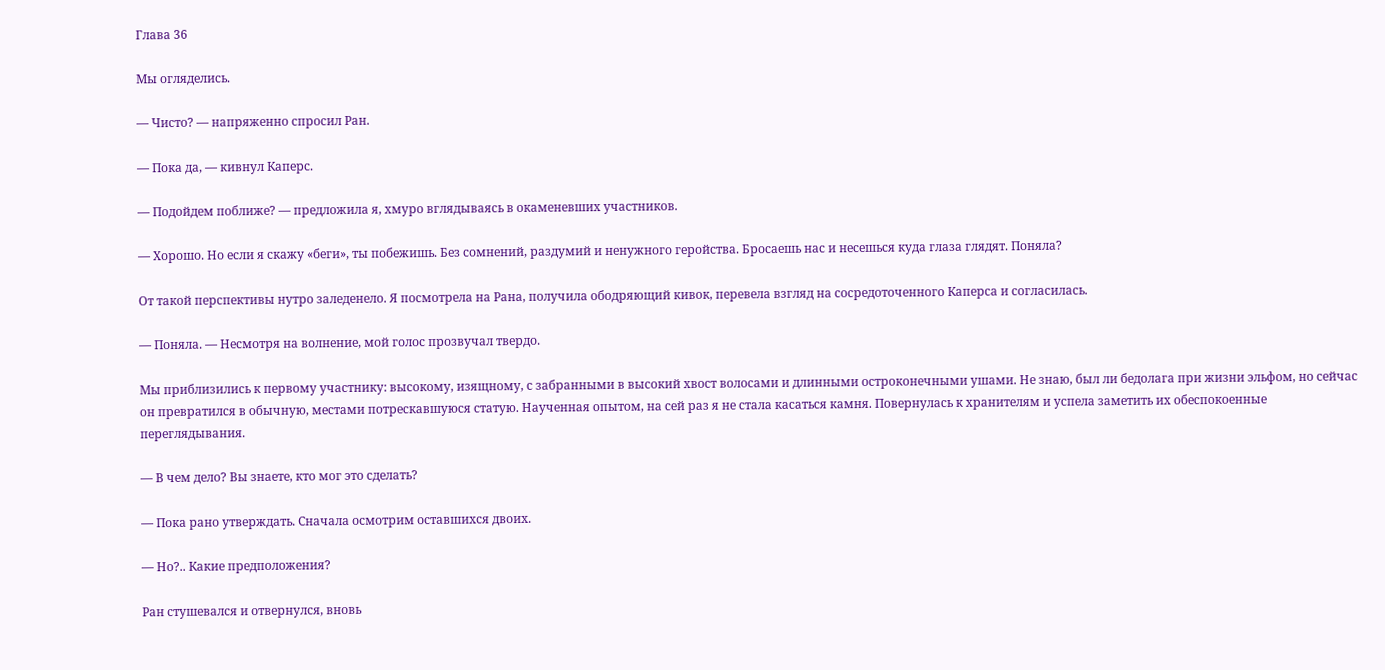Глава 36

Мы огляделись.

— Чисто? — напряженно спросил Ран.

— Пока да, — кивнул Каперс.

— Подойдем поближе? — предложила я, хмуро вглядываясь в окаменевших участников.

— Хорошо. Но если я скажу «беги», ты побежишь. Без сомнений, раздумий и ненужного геройства. Бросаешь нас и несешься куда глаза глядят. Поняла?

От такой перспективы нутро заледенело. Я посмотрела на Рана, получила ободряющий кивок, перевела взгляд на сосредоточенного Каперса и согласилась.

— Поняла. — Несмотря на волнение, мой голос прозвучал твердо.

Мы приблизились к первому участнику: высокому, изящному, с забранными в высокий хвост волосами и длинными остроконечными ушами. Не знаю, был ли бедолага при жизни эльфом, но сейчас он превратился в обычную, местами потрескавшуюся статую. Наученная опытом, на сей раз я не стала касаться камня. Повернулась к хранителям и успела заметить их обеспокоенные переглядывания.

— В чем дело? Вы знаете, кто мог это сделать?

— Пока рано утверждать. Сначала осмотрим оставшихся двоих.

— Но?.. Какие предположения?

Ран стушевался и отвернулся, вновь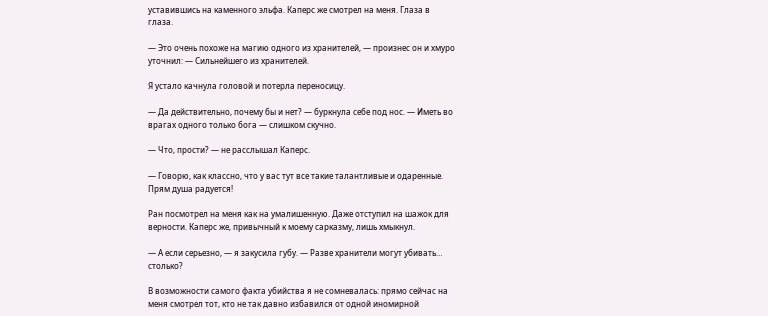уставившись на каменного эльфа. Каперс же смотрел на меня. Глаза в глаза.

— Это очень похоже на магию одного из хранителей, — произнес он и хмуро уточнил: — Сильнейшего из хранителей.

Я устало качнула головой и потерла переносицу.

— Да действительно, почему бы и нет? — буркнула себе под нос. — Иметь во врагах одного только бога — слишком скучно.

— Что, прости? — не расслышал Каперс.

— Говорю, как классно, что у вас тут все такие талантливые и одаренные. Прям душа радуется!

Ран посмотрел на меня как на умалишенную. Даже отступил на шажок для верности. Каперс же, привычный к моему сарказму, лишь хмыкнул.

— А если серьезно, — я закусила губу. — Разве хранители могут убивать… столько?

В возможности самого факта убийства я не сомневалась: прямо сейчас на меня смотрел тот, кто не так давно избавился от одной иномирной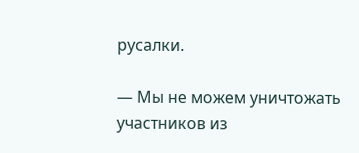русалки.

— Мы не можем уничтожать участников из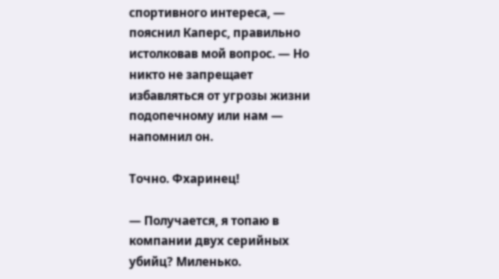спортивного интереса, — пояснил Каперс, правильно истолковав мой вопрос. — Но никто не запрещает избавляться от угрозы жизни подопечному или нам — напомнил он.

Точно. Фхаринец!

— Получается, я топаю в компании двух серийных убийц? Миленько.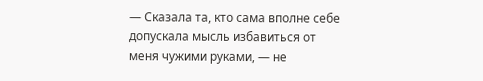— Сказала та, кто сама вполне себе допускала мысль избавиться от меня чужими руками, — не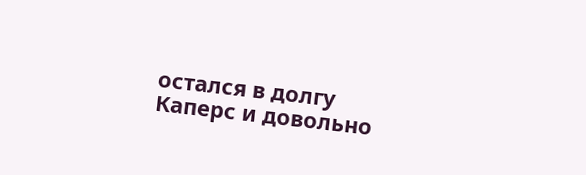остался в долгу Каперс и довольно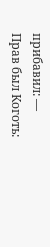прибавил: — Прав был Коготь: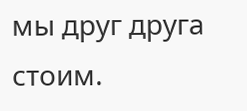мы друг друга стоим.